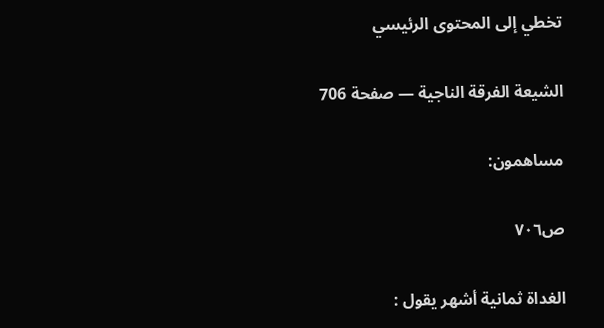تخطي إلى المحتوى الرئيسي

الشيعة الفرقة الناجية — صفحة 706

مساهمون:

ص٧٠٦

الغداة ثمانية أشهر يقول :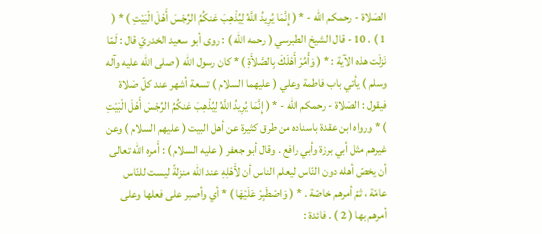الصَلاة - رحمكم الله - * ( إِنَّمَا يُرِيدُ اللَّهُ لِيُذْهِبَ عَنكُمُ الرِّجْسَ أَهْلَ الْبَيْتِ ) * ( 1 ) . 10 - قال الشيخ الطبرسي ( رحمه الله ) : روى أبو سعيد الخدريّ قال : لَمّا نَزلَت هذه الآية : * ( وَأْمُرْ أَهْلَكَ بِالصَّلأَةِ ) * كان رسول الله ( صلى الله عليه وآله وسلم ) يأتي باب فاطمة وعلي ( عليهما السلام ) تسعة أشهر عند كلّ صَلاة فيقول : الصَلاة - رحمكم الله - * ( إِنَّمَا يُرِيدُ اللَّهُ لِيُذْهِبَ عَنكُمُ الرِّجْسَ أَهْلَ الْبَيْتِ ) * ورواه ابن عقدة باسناده من طرق كثيرة عن أهل البيت ( عليهم السلام ) وعن غيرهم مثل أبي برزة وأبي رافع . وقال أبو جعفر ( عليه السلام ) : أَمره الله تعالى أن يخصّ أهله دون النّاس ليعلم الناس أن لأَهْلِهِ عند الله منزلةً ليست للنّاس عامّة ، ثمّ أمرهم خاصّة . * ( وَاصْطَبِرْ عَلَيْهَا ) * أي وأصبر على فعلها وعلى أمرهم بها ( 2 ) . فائدة :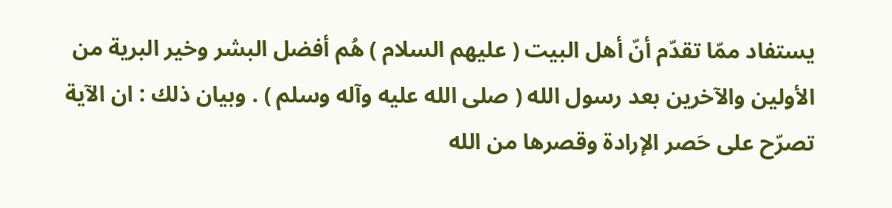يستفاد ممّا تقدّم أنّ أهل البيت ( عليهم السلام ) هُم أفضل البشر وخير البرية من الأولين والآخرين بعد رسول الله ( صلى الله عليه وآله وسلم ) . وبيان ذلك : ان الآية تصرّح على حَصر الإرادة وقصرها من الله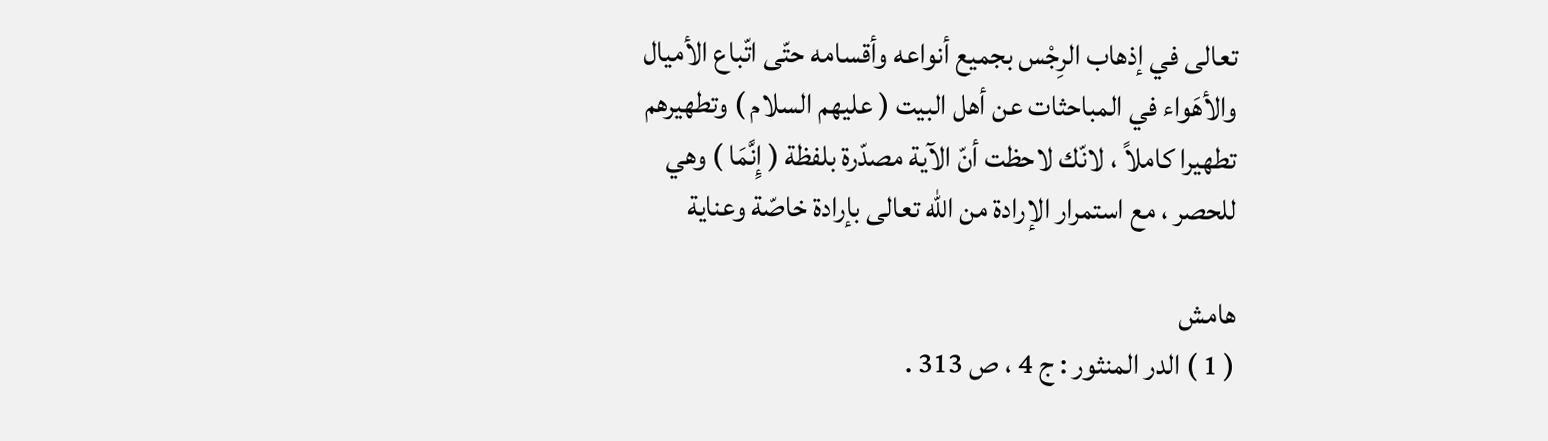تعالى في إذهاب الرِجْس بجميع أنواعه وأقسامه حتّى اتّباع الأميال والأهَواء في المباحثات عن أهل البيت ( عليهم السلام ) وتطهيرهم تطهيرا كاملاً ، لانّك لاحظت أنّ الآية مصدّرة بلفظة ( إِنَّمَا ) وهي للحصر ، مع استمرار الإرادة من الله تعالى بإرادة خاصّة وعناية

هامش
( 1 ) الدر المنثور : ج 4 ، ص 313 .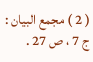( 2 ) مجمع البيان : ج 7 ، ص 27 .